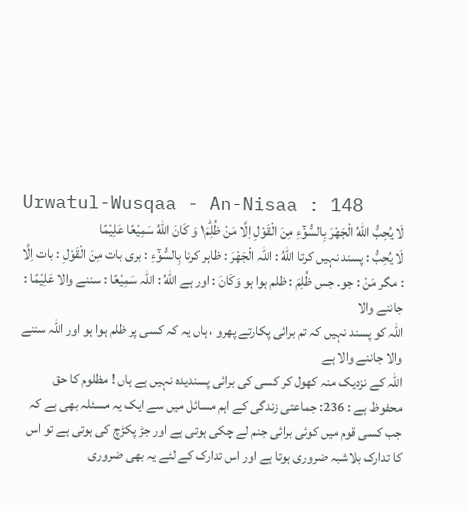Urwatul-Wusqaa - An-Nisaa : 148
لَا یُحِبُّ اللّٰهُ الْجَهْرَ بِالسُّوْٓءِ مِنَ الْقَوْلِ اِلَّا مَنْ ظُلِمَ١ؕ وَ كَانَ اللّٰهُ سَمِیْعًا عَلِیْمًا
لَا يُحِبُّ : پسند نہیں کرتا اللّٰهُ : اللہ الْجَهْرَ : ظاہر کرنا بِالسُّوْٓءِ : بری بات مِنَ الْقَوْلِ : بات اِلَّا : مگر مَنْ : جو۔ جس ظُلِمَ : ظلم ہوا ہو وَكَانَ : اور ہے اللّٰهُ : اللہ سَمِيْعًا : سننے والا عَلِيْمًا : جاننے والا
اللہ کو پسند نہیں کہ تم برائی پکارتے پھرو ، ہاں یہ کہ کسی پر ظلم ہوا ہو اور اللہ سننے والا جاننے والا ہے
اللہ کے نزدیک منہ کھول کر کسی کی برائی پسندیدہ نہیں ہے ہاں ! مظلوم کا حق محفوظ ہے : 236: جماعتی زندگی کے اہم مسائل میں سے ایک یہ مسئلہ بھی ہے کہ جب کسی قوم میں کوئی برائی جنم لے چکی ہوتی ہے اور جڑ پکڑچ کی ہوتی ہے تو اس کا تدارک بلاشبہ ضروری ہوتا ہے اور اس تدارک کے لئے یہ بھی ضروری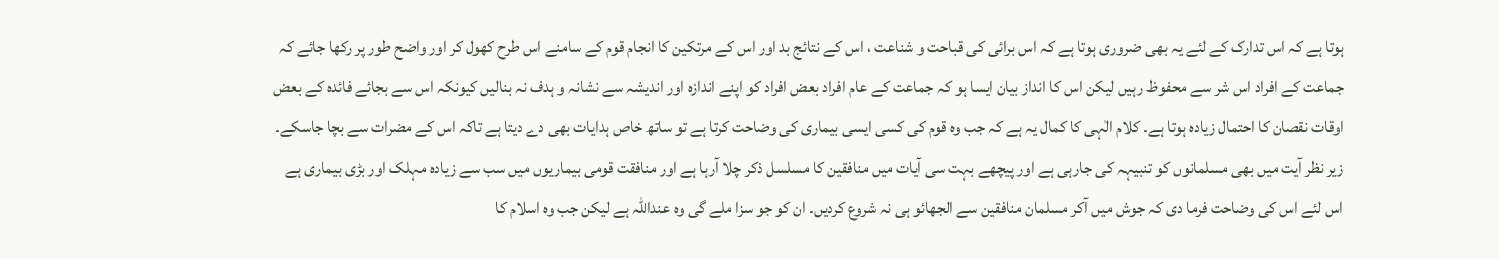ہوتا ہے کہ اس تدارک کے لئے یہ بھی ضروری ہوتا ہے کہ اس برائی کی قباحت و شناعت ، اس کے نتائج بد اور اس کے مرتکین کا انجام قوم کے سامنے اس طرح کھول کر اور واضح طور پر رکھا جائے کہ جماعت کے افراد اس شر سے محفوظ رہیں لیکن اس کا انداز بیان ایسا ہو کہ جماعت کے عام افراد بعض افراد کو اپنے اندازہ اور اندیشہ سے نشانہ و ہدف نہ بنالیں کیونکہ اس سے بجائے فائدہ کے بعض اوقات نقصان کا احتمال زیادہ ہوتا ہے۔ کلام الٰہی کا کمال یہ ہے کہ جب وہ قوم کی کسی ایسی بیماری کی وضاحت کرتا ہے تو ساتھ خاص ہدایات بھی دے دیتا ہے تاکہ اس کے مضرات سے بچا جاسکے۔ زیر نظر آیت میں بھی مسلمانوں کو تنبیہہ کی جارہی ہے اور پیچھے بہت سی آیات میں منافقین کا مسلسل ذکر چلا آرہا ہے اور منافقت قومی بیماریوں میں سب سے زیادہ مہلک اور بڑی بیماری ہے اس لئے اس کی وضاحت فرما دی کہ جوش میں آکر مسلمان منافقین سے الجھائو ہی نہ شروع کردیں۔ ان کو جو سزا ملے گی وہ عنداللہ ہے لیکن جب وہ اسلام کا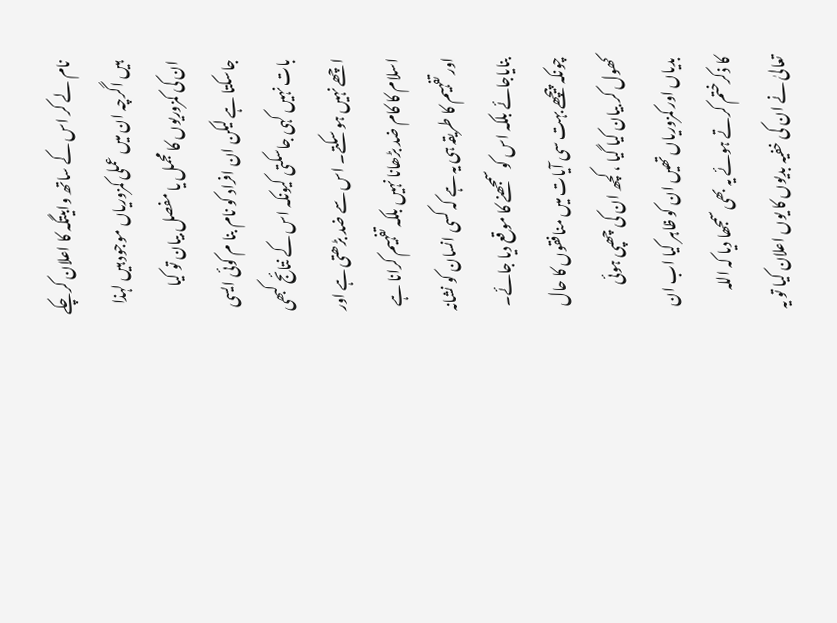نام لے کر اس کے ساتھ وابیتگہ کا اعلان کرچکے ہیں اگرچہ ان میں عملی کمزوریاں موجود ہیں لہذا ان کی کمزوریوں کا مجمل یا مفصل بیان تو کیا جاسکتا ہے لیکن ان افراد کو نام بنا م کوئی ایسی بات نہیں کہی جاسکتی کیونکہ اس کے نتائج کبھی اچھے نہیں ہو سکتے۔ اس سے ضد بڑھتی ہے اور اسلام کا کام ضد بڑھانا نہیں بلکہ تفہیم کرانا ہے اور تفہیم کا طریقہ ہی یہ ہے کہ کسی انسان کو نشانہ بنایاجائے بلکہ اس کو سمجھنے کا موقع دیا جائے۔ چونکہ پیچھے بہت سی آیات میں منافقوں کا حال کھول کر بیان کیا گیا ، کچھ ان کی چھپی ہوئی بدیاں اور کمزوریاں تھیں ان کو ظاہر کیا اب ان کا ذکرختم کرتے ہوئے یہ بھی سمجھا دیا کہ اللہ تعالیٰ نے ان کی خفیہ بدیوں کا یوں اعلان کیا تو یہ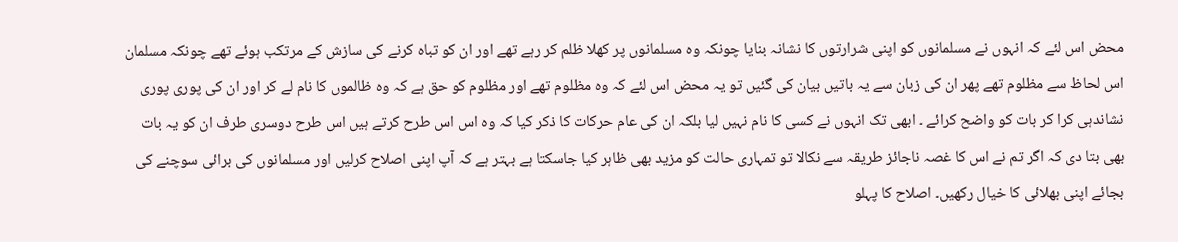محض اس لئے کہ انہوں نے مسلمانوں کو اپنی شرارتوں کا نشانہ بنایا چونکہ وہ مسلمانوں پر کھلا ظلم کر رہے تھے اور ان کو تباہ کرنے کی سازش کے مرتکب ہوئے تھے چونکہ مسلمان اس لحاظ سے مظلوم تھے پھر ان کی زبان سے یہ باتیں بیان کی گئیں تو یہ محض اس لئے کہ وہ مظلوم تھے اور مظلوم کو حق ہے کہ وہ ظالموں کا نام لے کر اور ان کی پوری پوری نشاندہی کرا کر بات کو واضح کرائے ۔ ابھی تک انہوں نے کسی کا نام نہیں لیا بلکہ ان کی عام حرکات کا ذکر کیا کہ وہ اس اس طرح کرتے ہیں اس طرح دوسری طرف ان کو یہ بات بھی بتا دی کہ اگر تم نے اس کا غصہ ناجائز طریقہ سے نکالا تو تمہاری حالت کو مزید بھی ظاہر کیا جاسکتا ہے بہتر ہے کہ آپ اپنی اصلاح کرلیں اور مسلمانوں کی برائی سوچنے کی بجائے اپنی بھلائی کا خیال رکھیں۔ اصلاح کا پہلو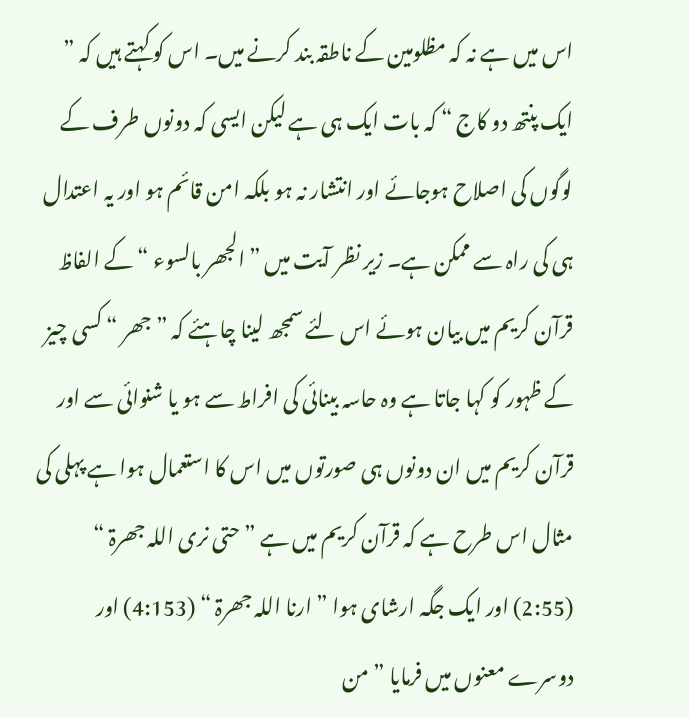اس میں ہے نہ کہ مظلومین کے ناطقہ بند کرنے میں۔ اس کو کہتے ہیں کہ ” ایک پنتھ دو کاج “ کہ بات ایک ہی ہے لیکن ایسی کہ دونوں طرف کے لوگوں کی اصلاح ہوجائے اور انتشار نہ ہو بلکہ امن قائم ہو اور یہ اعتدال ہی کی راہ سے ممکن ہے۔ زیر نظر آیت میں ” الجھر بالسوء “ کے الفاظ قرآن کریم میں بیان ہوئے اس لئے سمجھ لینا چاہئے کہ ” جھر “ کسی چیز کے ظہور کو کہا جاتا ہے وہ حاسہ بینائی کی افراط سے ہو یا شنوائی سے اور قرآن کریم میں ان دونوں ہی صورتوں میں اس کا استعمال ہوا ہے پہلی کی مثال اس طرح ہے کہ قرآن کریم میں ہے ” حتی نری اللہ جھرۃ “ (2:55) اور ایک جگہ ارشای ہوا ” ارنا اللہ جھرۃ “ (4:153) اور دوسرے معنوں میں فرمایا ” من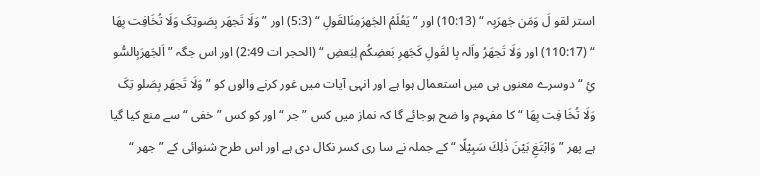استر لقو لَ وَمَن جَھرَبِہ “ (10:13) اور ” یَعُلَمُ الجَھرَمِنَالقَولِ “ (5:3) اور ” وَلَا تَجھَر بِصَوتِکَ وَلَا تُخَافِت بِھَا “ (110:17) اور وَلَا تَجھَرُ واَلہ بِا لقَولِ کَجَھرِ بَعضِکُم لِبَعضِ “ (الحجر ات 2:49) اور اس جگہ ” اَلجَھرَبِالسُّو ئِ “ دوسرے معنوں ہی میں استعمال ہوا ہے اور انہی آیات میں غور کرنے والوں کو ” وَلَا تَجھَر بِصَلو تِکَ وَلَا تُخَا فِت بِھَا “ کا مفہوم وا ضح ہوجائے گا کہ نماز میں کس ” جر “ اور کو کس ” خفی “ سے منع کیا گیا ہے پھر ” وَابْتَغِ بَيْنَ ذٰلِكَ سَبِيْلًا “ کے جملہ نے سا ری کسر نکال دی ہے اور اس طرح شنوائی کے ” جھر “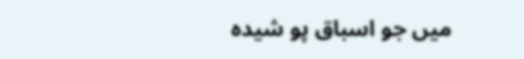میں جو اسباق پو شیدہ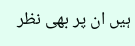ہیں ان پر بھی نظر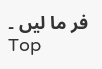فر ما لیں ۔
Top